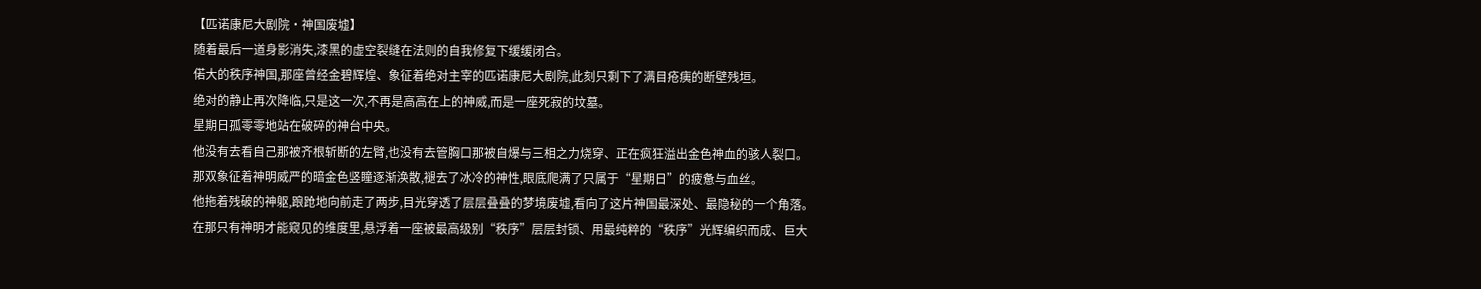【匹诺康尼大剧院·神国废墟】
随着最后一道身影消失,漆黑的虚空裂缝在法则的自我修复下缓缓闭合。
偌大的秩序神国,那座曾经金碧辉煌、象征着绝对主宰的匹诺康尼大剧院,此刻只剩下了满目疮痍的断壁残垣。
绝对的静止再次降临,只是这一次,不再是高高在上的神威,而是一座死寂的坟墓。
星期日孤零零地站在破碎的神台中央。
他没有去看自己那被齐根斩断的左臂,也没有去管胸口那被自爆与三相之力烧穿、正在疯狂溢出金色神血的骇人裂口。
那双象征着神明威严的暗金色竖瞳逐渐涣散,褪去了冰冷的神性,眼底爬满了只属于“星期日”的疲惫与血丝。
他拖着残破的神躯,踉跄地向前走了两步,目光穿透了层层叠叠的梦境废墟,看向了这片神国最深处、最隐秘的一个角落。
在那只有神明才能窥见的维度里,悬浮着一座被最高级别“秩序”层层封锁、用最纯粹的“秩序”光辉编织而成、巨大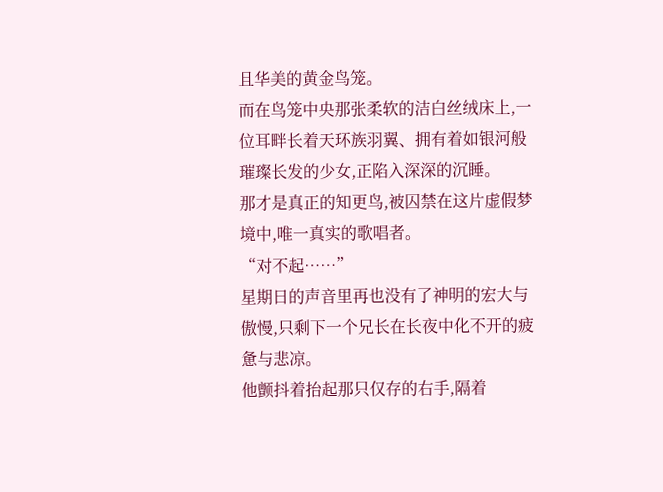且华美的黄金鸟笼。
而在鸟笼中央那张柔软的洁白丝绒床上,一位耳畔长着天环族羽翼、拥有着如银河般璀璨长发的少女,正陷入深深的沉睡。
那才是真正的知更鸟,被囚禁在这片虚假梦境中,唯一真实的歌唱者。
“对不起……”
星期日的声音里再也没有了神明的宏大与傲慢,只剩下一个兄长在长夜中化不开的疲惫与悲凉。
他颤抖着抬起那只仅存的右手,隔着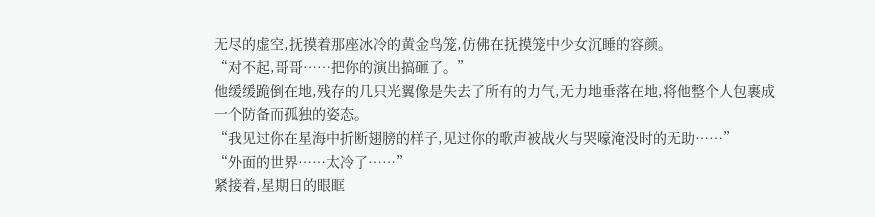无尽的虚空,抚摸着那座冰冷的黄金鸟笼,仿佛在抚摸笼中少女沉睡的容颜。
“对不起,哥哥……把你的演出搞砸了。”
他缓缓跪倒在地,残存的几只光翼像是失去了所有的力气,无力地垂落在地,将他整个人包裹成一个防备而孤独的姿态。
“我见过你在星海中折断翅膀的样子,见过你的歌声被战火与哭嚎淹没时的无助……”
“外面的世界……太冷了……”
紧接着,星期日的眼眶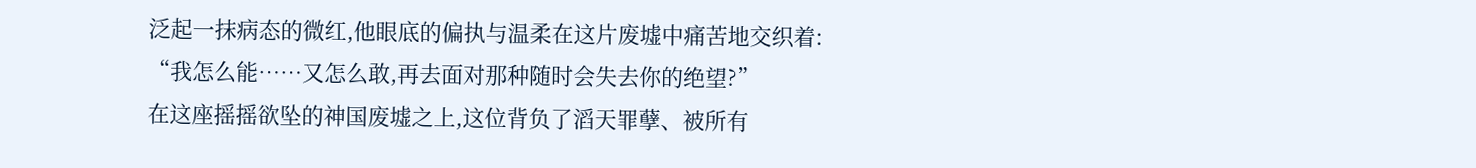泛起一抹病态的微红,他眼底的偏执与温柔在这片废墟中痛苦地交织着:
“我怎么能……又怎么敢,再去面对那种随时会失去你的绝望?”
在这座摇摇欲坠的神国废墟之上,这位背负了滔天罪孽、被所有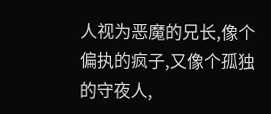人视为恶魔的兄长,像个偏执的疯子,又像个孤独的守夜人,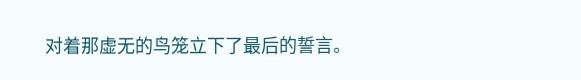对着那虚无的鸟笼立下了最后的誓言。